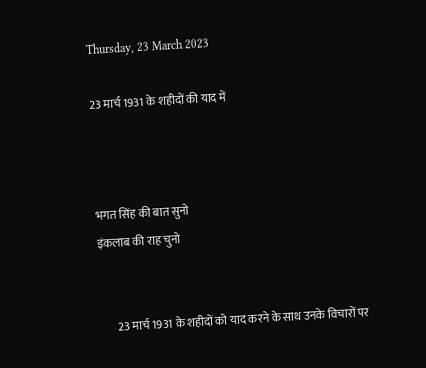Thursday, 23 March 2023

23 मार्च 1931 के शहीदों की याद में



भगत सिंह की बात सुनो
इंकलाब की राह चुनो


       23 मार्च 1931 के शहीदों को याद करने के साथ उनके विचारों पर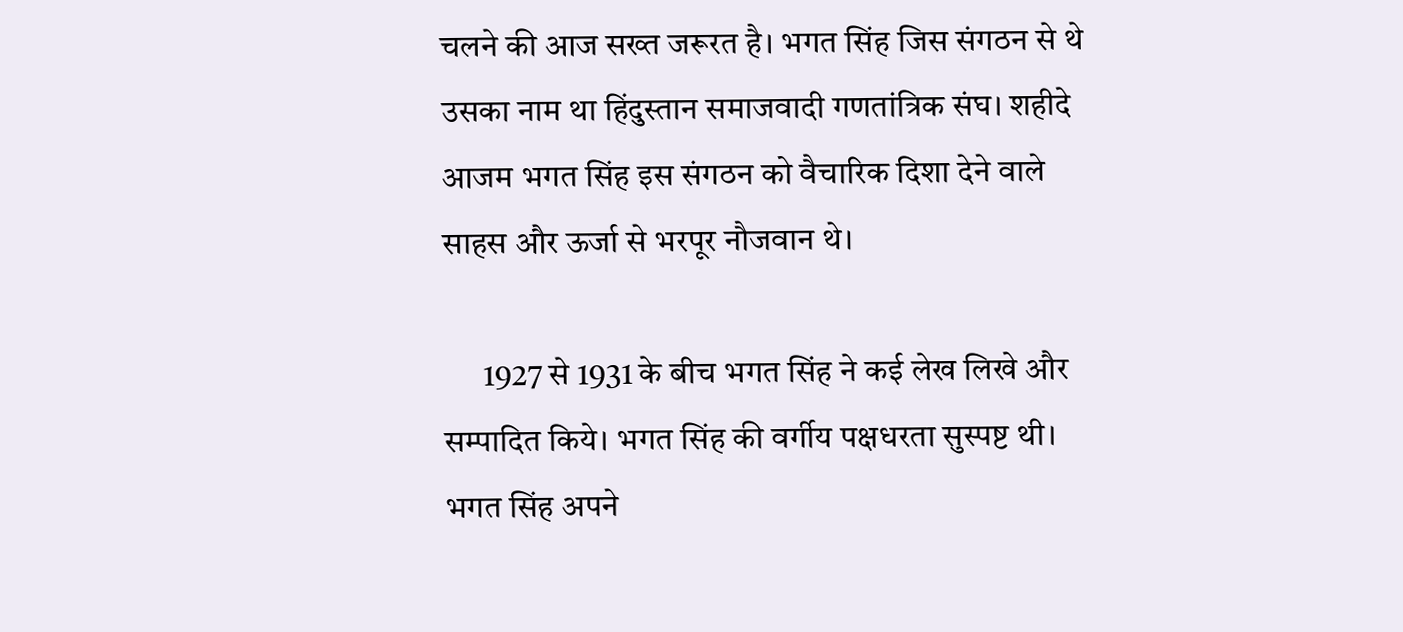चलने की आज सख्त जरूरत है। भगत सिंह जिस संगठन से थे उसका नाम था हिंदुस्तान समाजवादी गणतांत्रिक संघ। शहीदे आजम भगत सिंह इस संगठन को वैचारिक दिशा देने वाले साहस और ऊर्जा से भरपूर नौजवान थे।

      1927 से 1931 के बीच भगत सिंह ने कई लेख लिखे और सम्पादित किये। भगत सिंह की वर्गीय पक्षधरता सुस्पष्ट थी। भगत सिंह अपने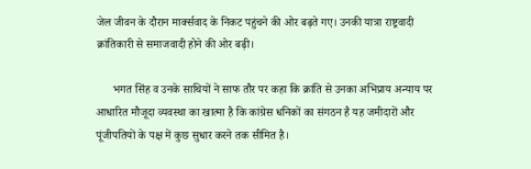जेल जीवन के दौरान मार्क्सवाद के निकट पहुंचने की ओर बढ़ते गए। उनकी यात्रा राष्ट्रवादी क्रांतिकारी से समाजवादी होने की ओर बढ़ी।

      भगत सिंह व उनके साथियों ने साफ तौर पर कहा कि क्रांति से उनका अभिप्राय अन्याय पर आधारित मौजूदा व्यवस्था का खात्मा है कि कांग्रेस धनिकों का संगठन है यह जमीदारों और पूंजीपतियों के पक्ष में कुछ सुधार करने तक सीमित है।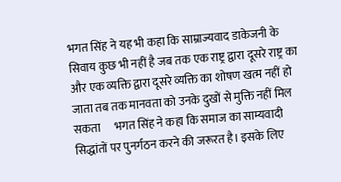भगत सिंह ने यह भी कहा कि साम्राज्यवाद डाकेजनी के सिवाय कुछ भी नहीं है जब तक एक राष्ट्र द्वारा दूसरे राष्ट्र का और एक व्यक्ति द्वारा दूसरे व्यक्ति का शोषण खत्म नहीं हो जाता तब तक मानवता को उनके दुखों से मुक्ति नहीं मिल सकता      भगत सिंह ने कहा कि समाज का साम्यवादी सिद्धांतों पर पुनर्गठन करने की जरूरत है। इसके लिए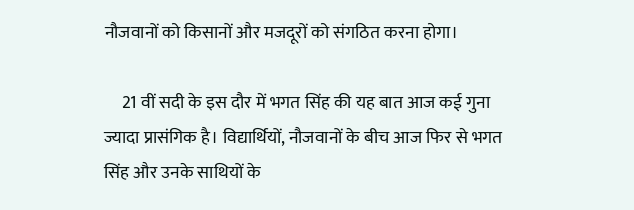नौजवानों को किसानों और मजदूरों को संगठित करना होगा।

     21 वीं सदी के इस दौर में भगत सिंह की यह बात आज कई गुना ज्यादा प्रासंगिक है। विद्यार्थियों, नौजवानों के बीच आज फिर से भगत सिंह और उनके साथियों के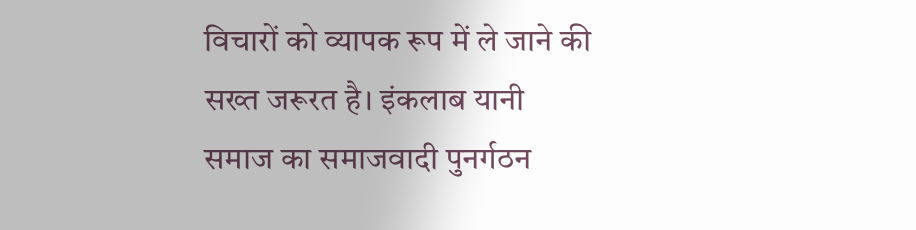विचारों को व्यापक रूप में ले जाने की सख्त जरूरत है। इंकलाब यानी समाज का समाजवादी पुनर्गठन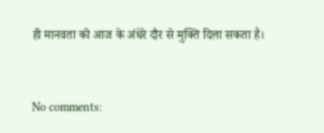ही मानवता को आज के अंधेरे दौर से मुक्ति दिला सकता है।



No comments: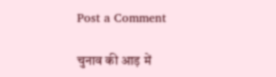Post a Comment

चुनाव की आड़ में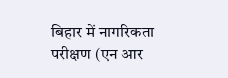बिहार में नागरिकता परीक्षण (एन आर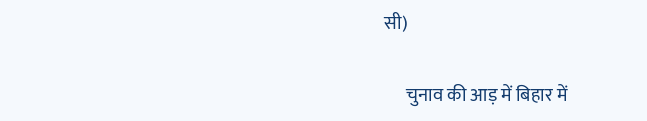सी)

      चुनाव की आड़ में बिहार में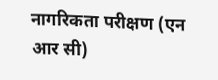नागरिकता परीक्षण (एन आर सी)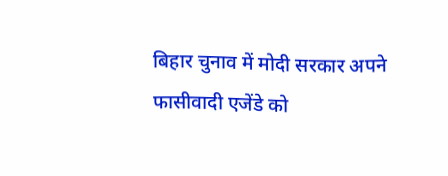बिहार चुनाव में मोदी सरकार अपने फासीवादी एजेंडे को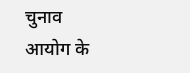चुनाव आयोग के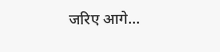जरिए आगे...